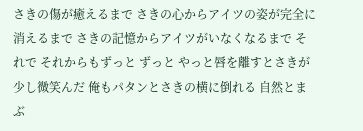さきの傷が癒えるまで さきの心からアイツの姿が完全に消えるまで さきの記憶からアイツがいなくなるまで それで それからもずっと ずっと やっと唇を離すとさきが少し微笑んだ 俺もパタンとさきの横に倒れる 自然とまぶ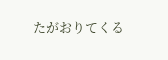たがおりてくる